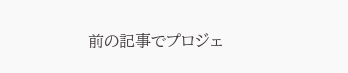前の記事でプロジェ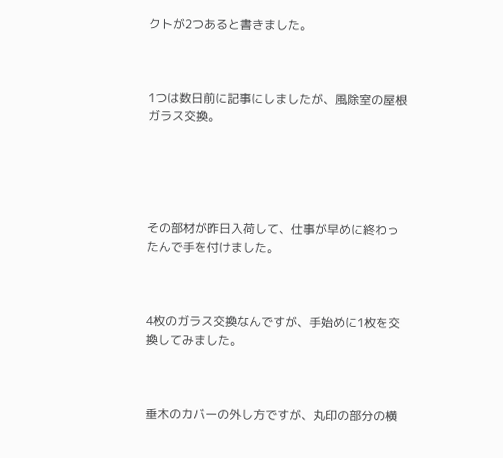クトが2つあると書きました。



1つは数日前に記事にしましたが、風除室の屋根ガラス交換。





その部材が昨日入荷して、仕事が早めに終わったんで手を付けました。



4枚のガラス交換なんですが、手始めに1枚を交換してみました。



垂木のカバーの外し方ですが、丸印の部分の横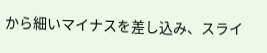から細いマイナスを差し込み、スライ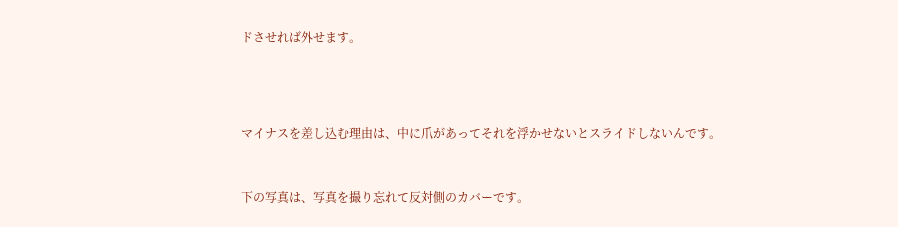ドさせれば外せます。





マイナスを差し込む理由は、中に爪があってそれを浮かせないとスライドしないんです。



下の写真は、写真を撮り忘れて反対側のカバーです。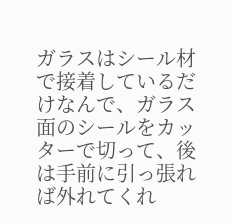ガラスはシール材で接着しているだけなんで、ガラス面のシールをカッターで切って、後は手前に引っ張れば外れてくれ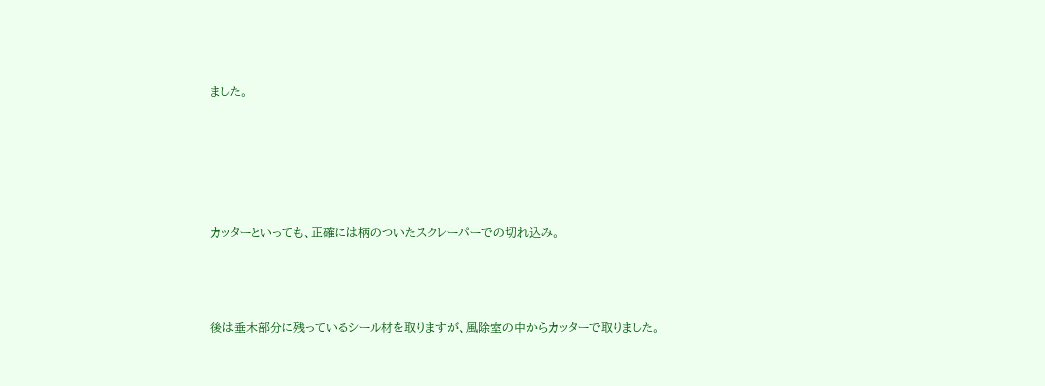ました。





カッターといっても、正確には柄のついたスクレーパーでの切れ込み。



後は垂木部分に残っているシール材を取りますが、風除室の中からカッターで取りました。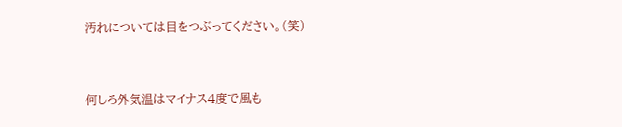汚れについては目をつぶってください。(笑)



何しろ外気温はマイナス4度で風も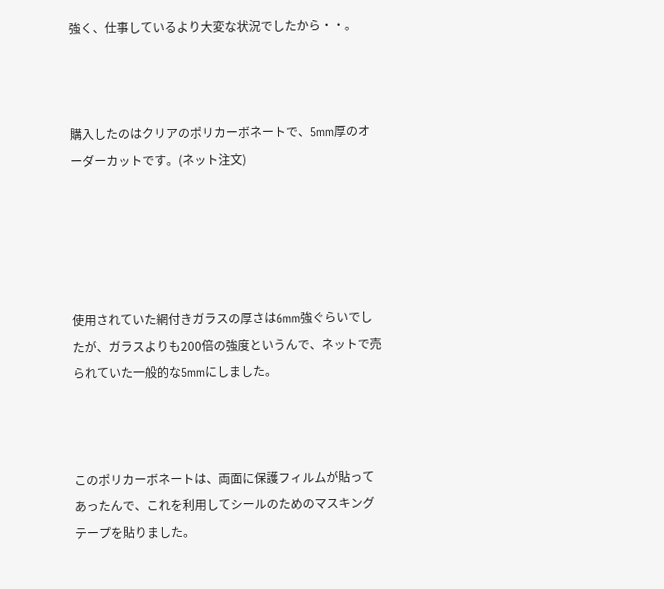強く、仕事しているより大変な状況でしたから・・。



購入したのはクリアのポリカーボネートで、5mm厚のオーダーカットです。(ネット注文)





使用されていた網付きガラスの厚さは6mm強ぐらいでしたが、ガラスよりも200倍の強度というんで、ネットで売られていた一般的な5mmにしました。



このポリカーボネートは、両面に保護フィルムが貼ってあったんで、これを利用してシールのためのマスキングテープを貼りました。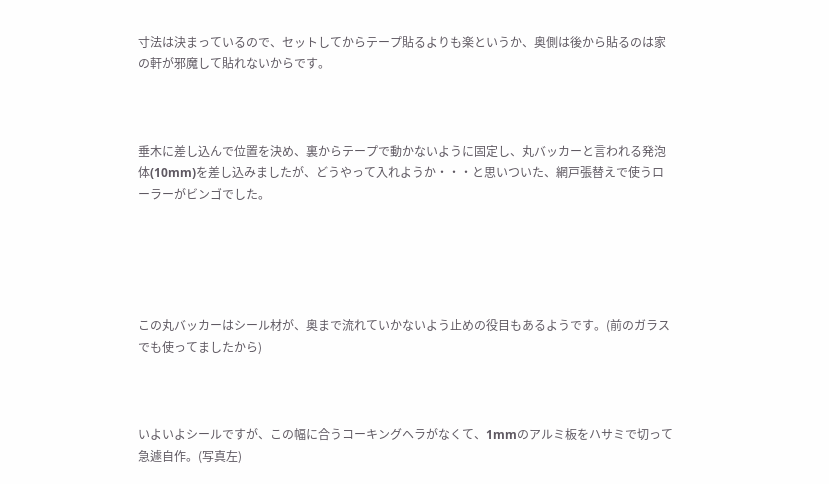寸法は決まっているので、セットしてからテープ貼るよりも楽というか、奥側は後から貼るのは家の軒が邪魔して貼れないからです。



垂木に差し込んで位置を決め、裏からテープで動かないように固定し、丸バッカーと言われる発泡体(10mm)を差し込みましたが、どうやって入れようか・・・と思いついた、網戸張替えで使うローラーがビンゴでした。





この丸バッカーはシール材が、奥まで流れていかないよう止めの役目もあるようです。(前のガラスでも使ってましたから)



いよいよシールですが、この幅に合うコーキングヘラがなくて、1mmのアルミ板をハサミで切って急遽自作。(写真左)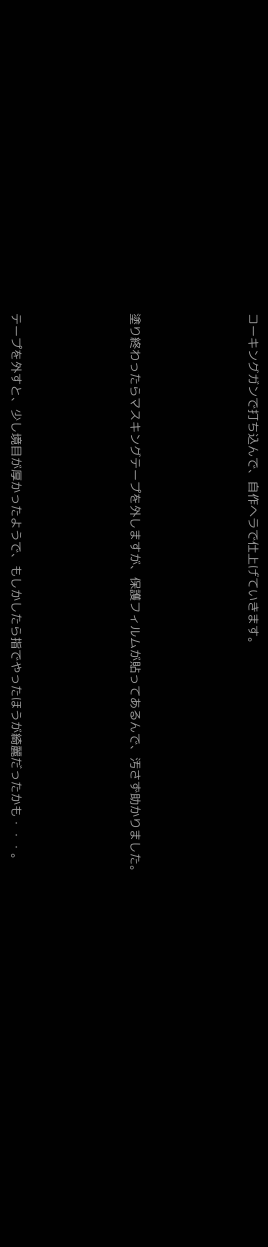コーキングガンで打ち込んで、自作ヘラで仕上げていきます。





塗り終わったらマスキングテープを外しますが、保護フィルムが貼ってあるんで、汚さず助かりました。





テープを外すと、少し境目が厚かったようで、もしかしたら指でやったほうが綺麗だったかも・・・。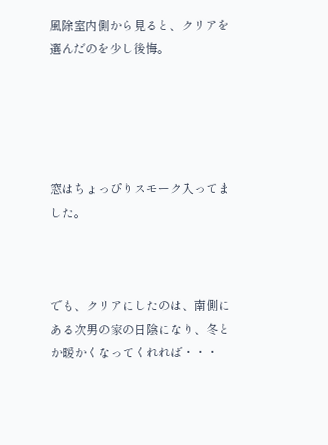風除室内側から見ると、クリアを選んだのを少し後悔。





窓はちょっぴりスモーク入ってました。



でも、クリアにしたのは、南側にある次男の家の日陰になり、冬とか暖かくなってくれれば・・・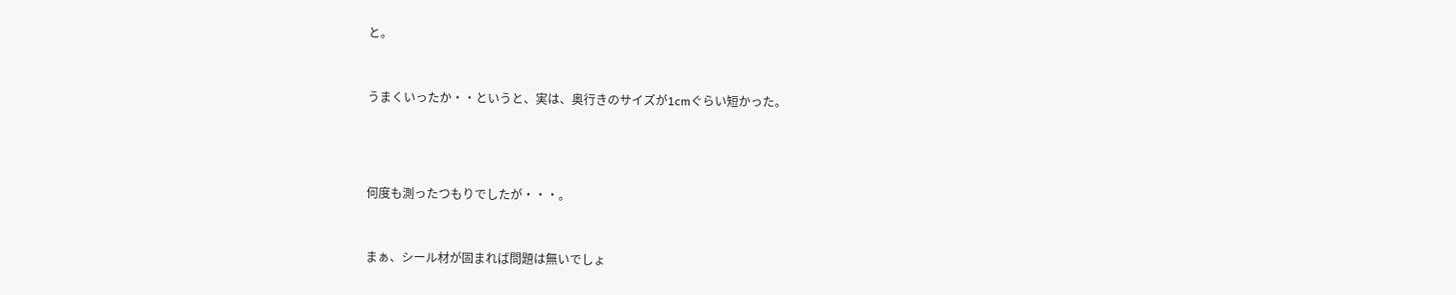と。



うまくいったか・・というと、実は、奥行きのサイズが1cmぐらい短かった。





何度も測ったつもりでしたが・・・。



まぁ、シール材が固まれば問題は無いでしょ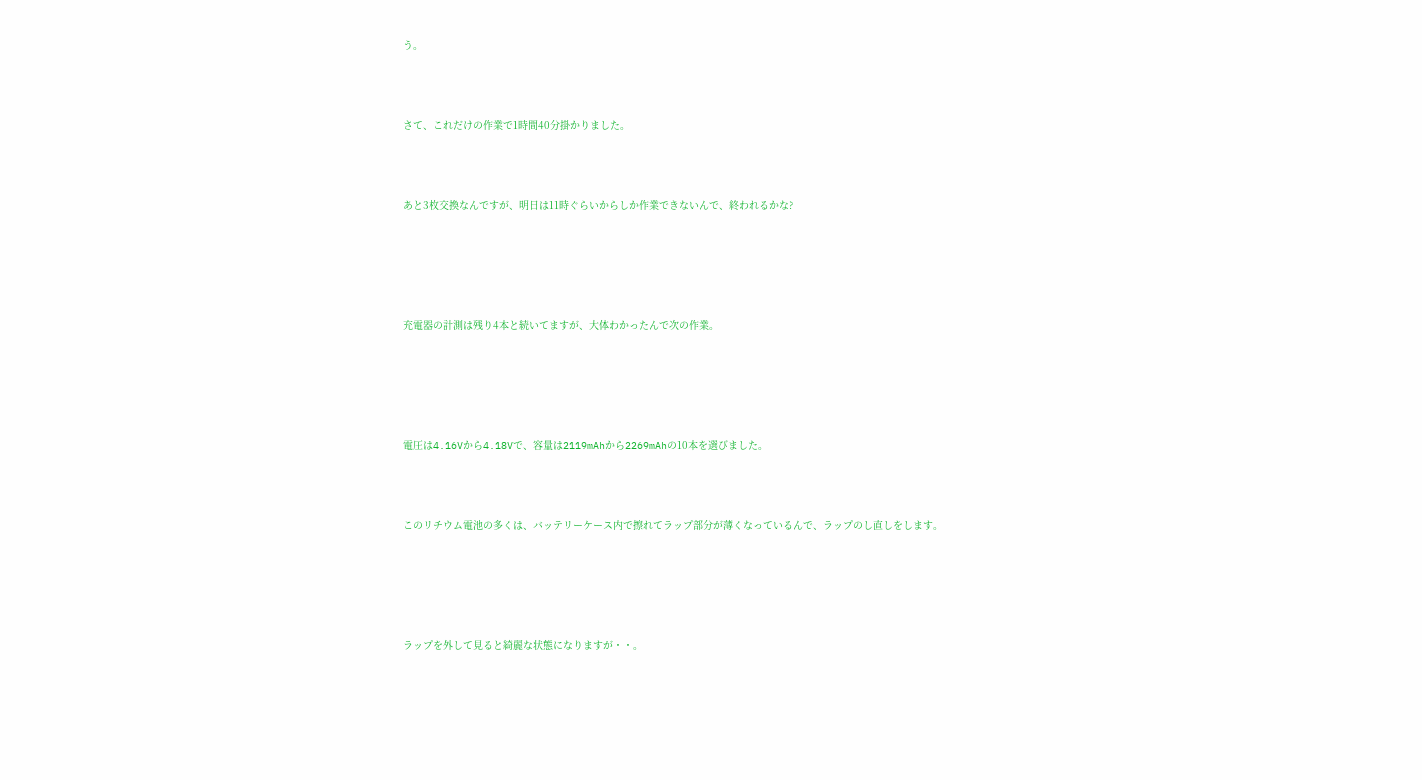う。



さて、これだけの作業で1時間40分掛かりました。



あと3枚交換なんですが、明日は11時ぐらいからしか作業できないんで、終われるかな?





充電器の計測は残り4本と続いてますが、大体わかったんで次の作業。





電圧は4.16Vから4.18Vで、容量は2119mAhから2269mAhの10本を選びました。



このリチウム電池の多くは、バッテリーケース内で擦れてラップ部分が薄くなっているんで、ラップのし直しをします。





ラップを外して見ると綺麗な状態になりますが・・。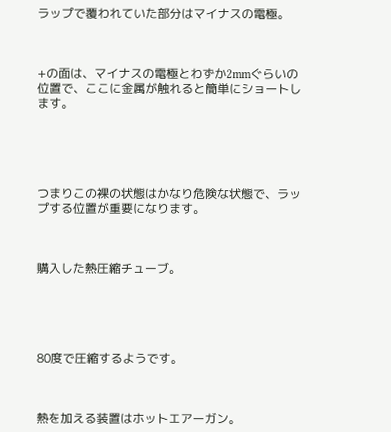ラップで覆われていた部分はマイナスの電極。



+の面は、マイナスの電極とわずか2mmぐらいの位置で、ここに金属が触れると簡単にショートします。





つまりこの裸の状態はかなり危険な状態で、ラップする位置が重要になります。



購入した熱圧縮チューブ。





80度で圧縮するようです。



熱を加える装置はホットエアーガン。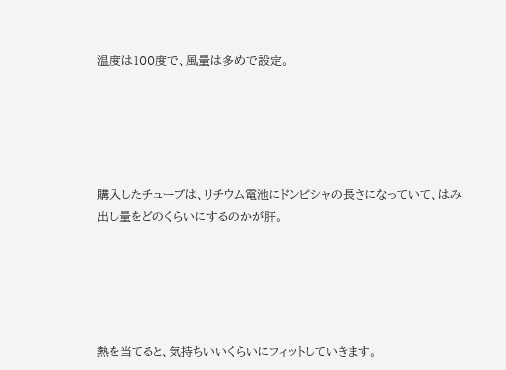温度は100度で、風量は多めで設定。





購入したチューブは、リチウム電池にドンピシャの長さになっていて、はみ出し量をどのくらいにするのかが肝。





熱を当てると、気持ちいいくらいにフィットしていきます。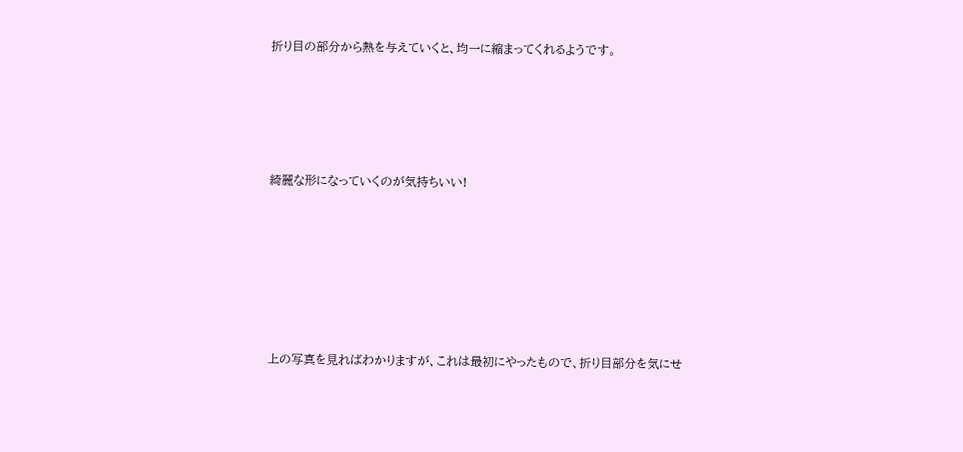折り目の部分から熱を与えていくと、均一に縮まってくれるようです。





綺麗な形になっていくのが気持ちいい!







上の写真を見ればわかりますが、これは最初にやったもので、折り目部分を気にせ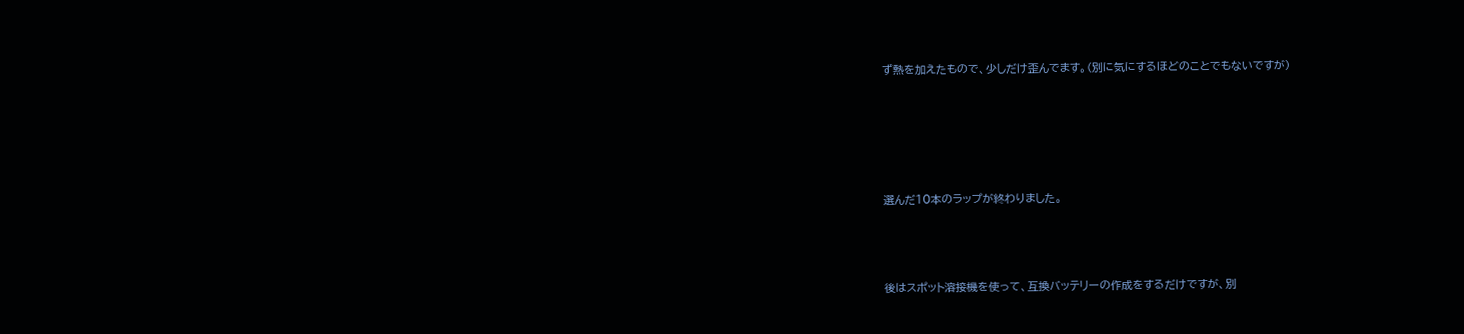ず熱を加えたもので、少しだけ歪んでます。(別に気にするほどのことでもないですが)





選んだ10本のラップが終わりました。



後はスポット溶接機を使って、互換バッテリーの作成をするだけですが、別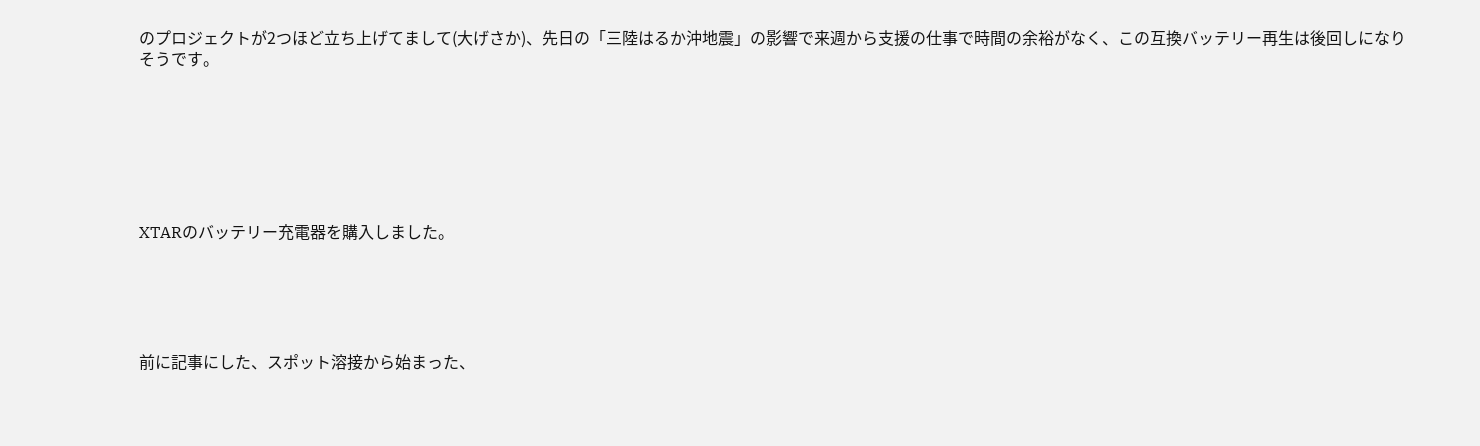のプロジェクトが2つほど立ち上げてまして(大げさか)、先日の「三陸はるか沖地震」の影響で来週から支援の仕事で時間の余裕がなく、この互換バッテリー再生は後回しになりそうです。







XTARのバッテリー充電器を購入しました。





前に記事にした、スポット溶接から始まった、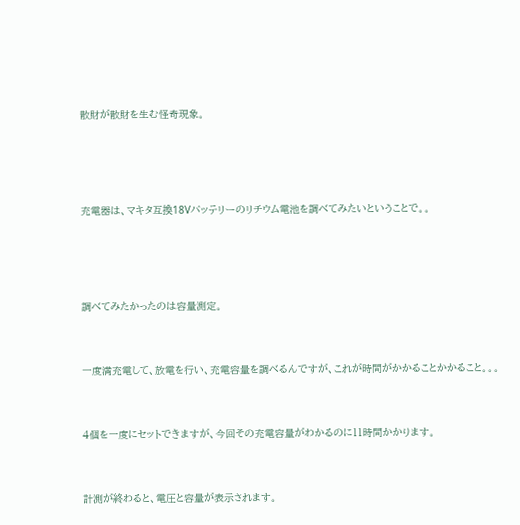散財が散財を生む怪奇現象。





充電器は、マキタ互換18Vバッテリーのリチウム電池を調べてみたいということで。。





調べてみたかったのは容量測定。



一度満充電して、放電を行い、充電容量を調べるんですが、これが時間がかかることかかること。。。



4個を一度にセットできますが、今回その充電容量がわかるのに11時間かかります。



計測が終わると、電圧と容量が表示されます。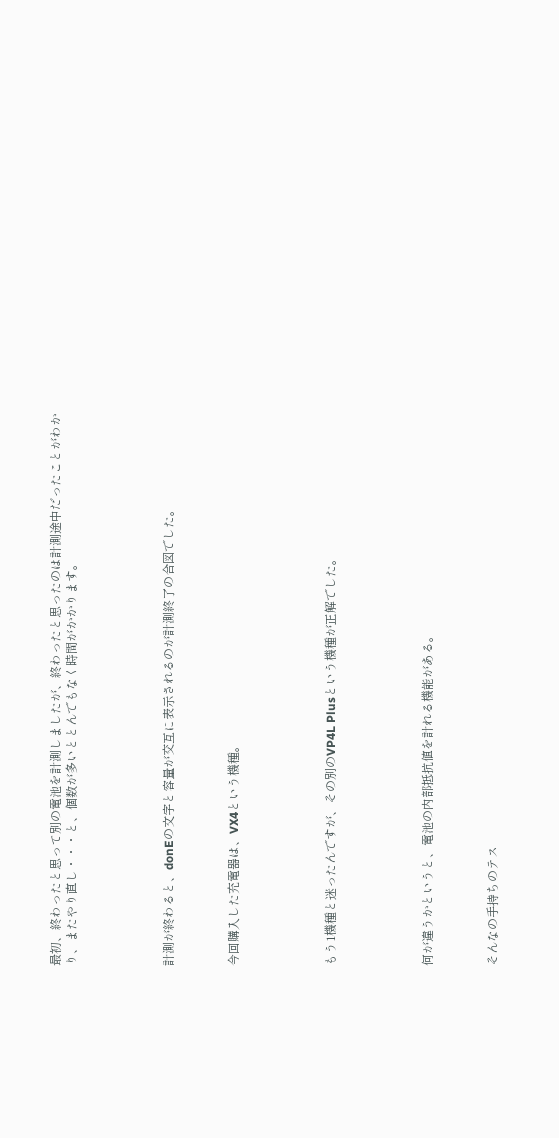最初、終わったと思って別の電池を計測しましたが、終わったと思ったのは計測途中だったことがわかり、またやり直し・・・と、個数が多いととんでもなく時間がかかります。





計測が終わると、donEの文字と容量が交互に表示されるのが計測終了の合図でした。



今回購入した充電器は、VX4という機種。





もう1機種と迷ったんですが、その別のVP4L Plusという機種が正解でした。





何が違うかというと、電池の内部抵抗値を計れる機能がある。



そんなの手持ちのテス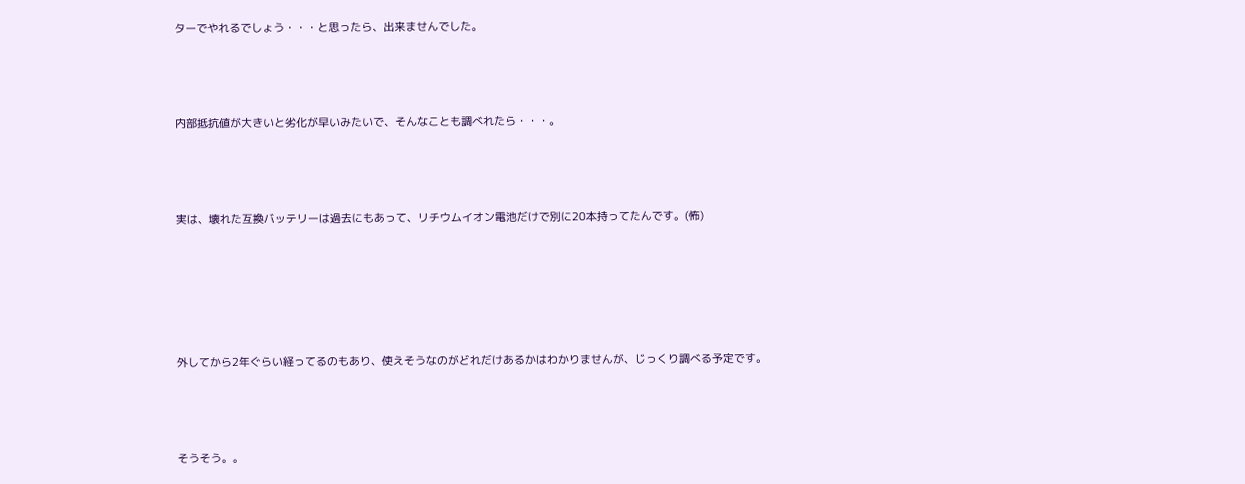ターでやれるでしょう・・・と思ったら、出来ませんでした。



内部抵抗値が大きいと劣化が早いみたいで、そんなことも調べれたら・・・。



実は、壊れた互換バッテリーは過去にもあって、リチウムイオン電池だけで別に20本持ってたんです。(怖)





外してから2年ぐらい経ってるのもあり、使えそうなのがどれだけあるかはわかりませんが、じっくり調べる予定です。



そうそう。。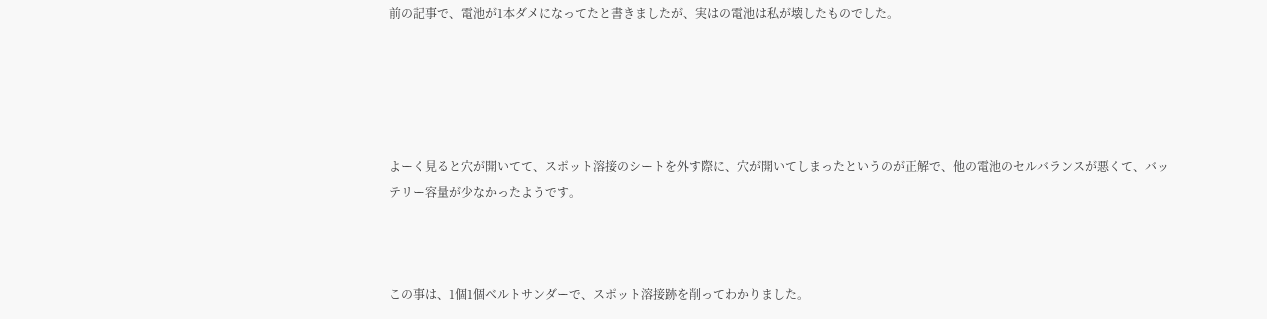前の記事で、電池が1本ダメになってたと書きましたが、実はの電池は私が壊したものでした。





よーく見ると穴が開いてて、スポット溶接のシートを外す際に、穴が開いてしまったというのが正解で、他の電池のセルバランスが悪くて、バッテリー容量が少なかったようです。



この事は、1個1個ベルトサンダーで、スポット溶接跡を削ってわかりました。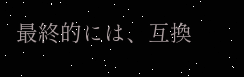最終的には、互換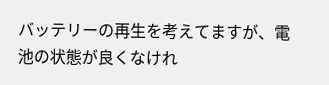バッテリーの再生を考えてますが、電池の状態が良くなけれ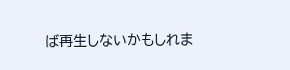ば再生しないかもしれま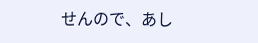せんので、あし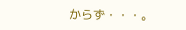からず・・・。